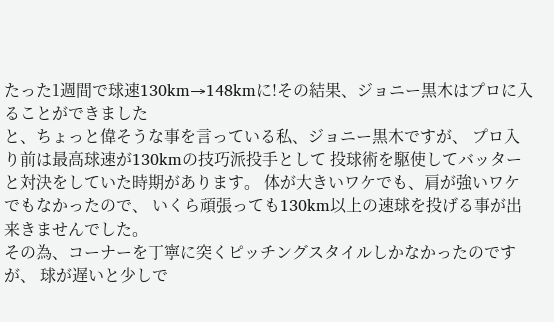たった1週間で球速130km→148kmに!その結果、ジョニー黒木はプロに入ることができました
と、ちょっと偉そうな事を言っている私、ジョニー黒木ですが、 プロ入り前は最高球速が130kmの技巧派投手として 投球術を駆使してバッターと対決をしていた時期があります。 体が大きいワケでも、肩が強いワケでもなかったので、 いくら頑張っても130km以上の速球を投げる事が出来きませんでした。
その為、コーナーを丁寧に突くピッチングスタイルしかなかったのですが、 球が遅いと少しで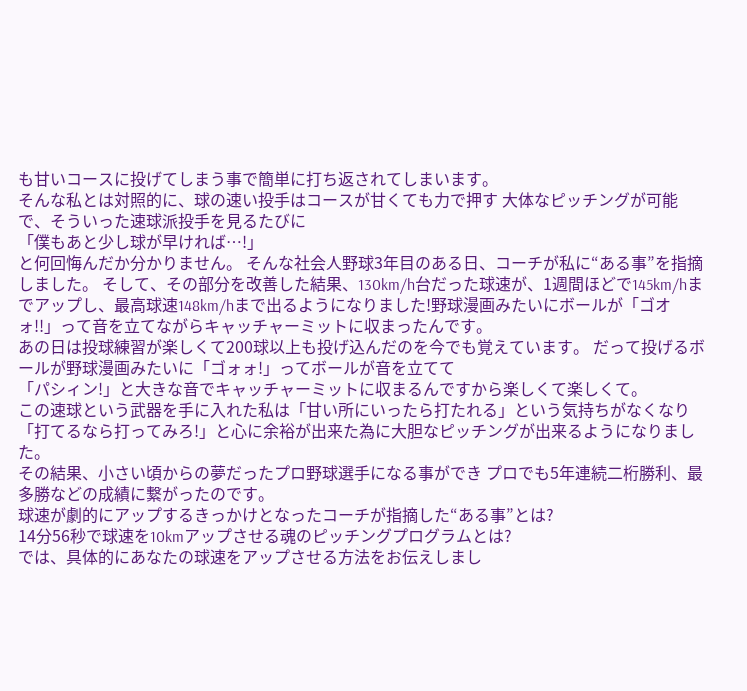も甘いコースに投げてしまう事で簡単に打ち返されてしまいます。
そんな私とは対照的に、球の速い投手はコースが甘くても力で押す 大体なピッチングが可能で、そういった速球派投手を見るたびに
「僕もあと少し球が早ければ…!」
と何回悔んだか分かりません。 そんな社会人野球3年目のある日、コーチが私に“ある事”を指摘しました。 そして、その部分を改善した結果、130km/h台だった球速が、1週間ほどで145km/hまでアップし、最高球速148km/hまで出るようになりました!野球漫画みたいにボールが「ゴオォ!!」って音を立てながらキャッチャーミットに収まったんです。
あの日は投球練習が楽しくて200球以上も投げ込んだのを今でも覚えています。 だって投げるボールが野球漫画みたいに「ゴォォ!」ってボールが音を立てて
「パシィン!」と大きな音でキャッチャーミットに収まるんですから楽しくて楽しくて。
この速球という武器を手に入れた私は「甘い所にいったら打たれる」という気持ちがなくなり「打てるなら打ってみろ!」と心に余裕が出来た為に大胆なピッチングが出来るようになりました。
その結果、小さい頃からの夢だったプロ野球選手になる事ができ プロでも5年連続二桁勝利、最多勝などの成績に繋がったのです。
球速が劇的にアップするきっかけとなったコーチが指摘した“ある事”とは?
14分56秒で球速を10kmアップさせる魂のピッチングプログラムとは?
では、具体的にあなたの球速をアップさせる方法をお伝えしまし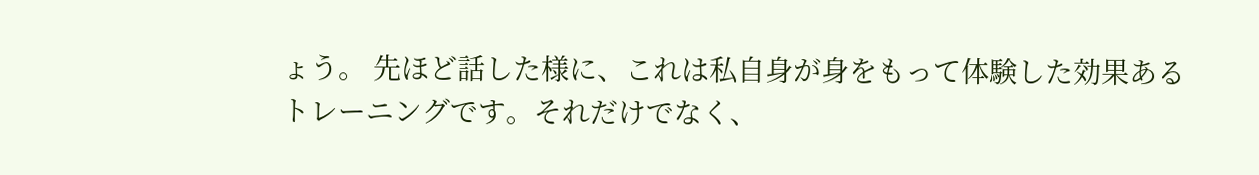ょう。 先ほど話した様に、これは私自身が身をもって体験した効果あるトレーニングです。それだけでなく、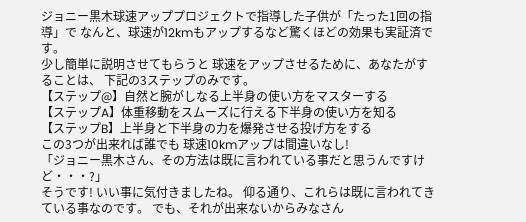ジョニー黒木球速アッププロジェクトで指導した子供が「たった1回の指導」で なんと、球速が12kmもアップするなど驚くほどの効果も実証済です。
少し簡単に説明させてもらうと 球速をアップさせるために、あなたがすることは、 下記の3ステップのみです。
【ステップ@】自然と腕がしなる上半身の使い方をマスターする
【ステップA】体重移動をスムーズに行える下半身の使い方を知る
【ステップB】上半身と下半身の力を爆発させる投げ方をする
この3つが出来れば誰でも 球速10kmアップは間違いなし!
「ジョニー黒木さん、その方法は既に言われている事だと思うんですけど・・・?」
そうです! いい事に気付きましたね。 仰る通り、これらは既に言われてきている事なのです。 でも、それが出来ないからみなさん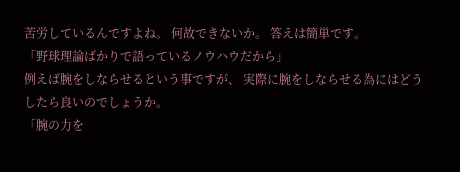苦労しているんですよね。 何故できないか。 答えは簡単です。
「野球理論ばかりで語っているノウハウだから」
例えば腕をしならせるという事ですが、 実際に腕をしならせる為にはどうしたら良いのでしょうか。
「腕の力を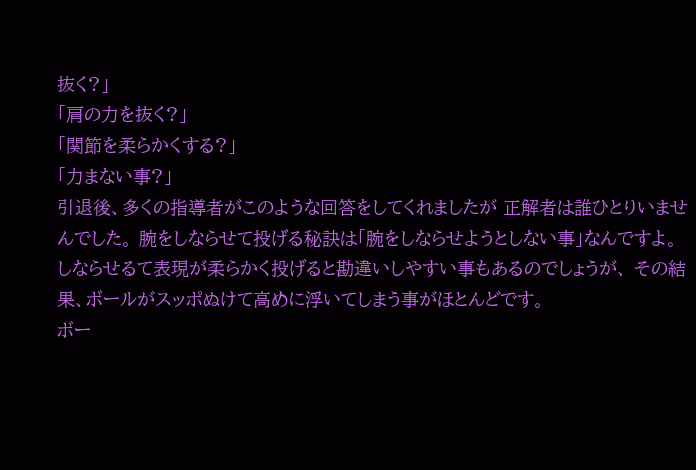抜く?」
「肩の力を抜く?」
「関節を柔らかくする?」
「力まない事?」
引退後、多くの指導者がこのような回答をしてくれましたが 正解者は誰ひとりいませんでした。 腕をしならせて投げる秘訣は「腕をしならせようとしない事」なんですよ。 しならせるて表現が柔らかく投げると勘違いしやすい事もあるのでしょうが、 その結果、ボールがスッポぬけて高めに浮いてしまう事がほとんどです。
ボー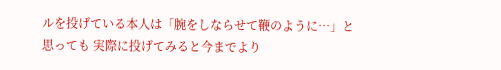ルを投げている本人は「腕をしならせて鞭のように…」と思っても 実際に投げてみると今までより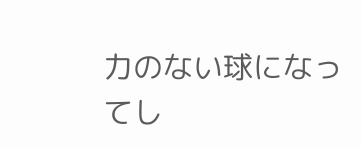力のない球になってし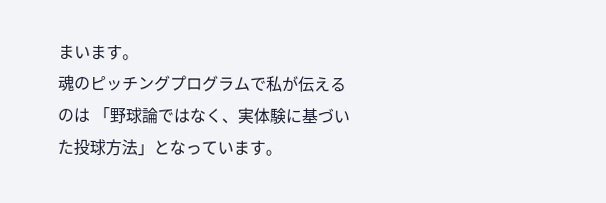まいます。
魂のピッチングプログラムで私が伝えるのは 「野球論ではなく、実体験に基づいた投球方法」となっています。